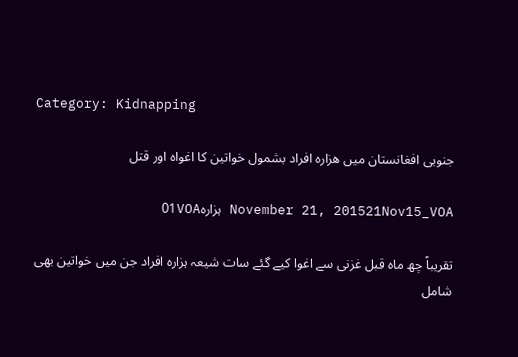Category: Kidnapping

جنوبی افغانستان میں ھزارہ افراد بشمول خواتین کا اغواہ اور قتل

November 21, 201521Nov15_VOA ہزارہ01VOA

تقریباً چھ ماہ قبل غزنی سے اغوا کیے گئے سات شیعہ ہزارہ افراد جن میں خواتین بھی شامل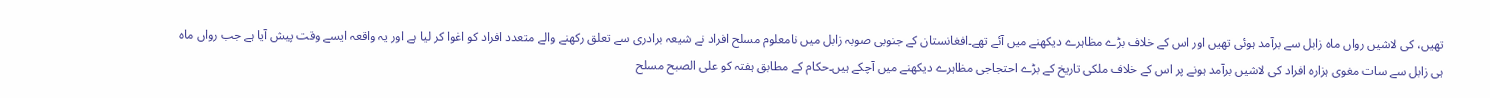تھیں، کی لاشیں رواں ماہ زابل سے برآمد ہوئی تھیں اور اس کے خلاف بڑے مظاہرے دیکھنے میں آئے تھے۔افغانستان کے جنوبی صوبہ زابل میں نامعلوم مسلح افراد نے شیعہ برادری سے تعلق رکھنے والے متعدد افراد کو اغوا کر لیا ہے اور یہ واقعہ ایسے وقت پیش آیا ہے جب رواں ماہ ہی زابل سے سات مغوی ہزارہ افراد کی لاشیں برآمد ہونے پر اس کے خلاف ملکی تاریخ کے بڑے احتجاجی مظاہرے دیکھنے میں آچکے ہیں۔حکام کے مطابق ہفتہ کو علی الصبح مسلح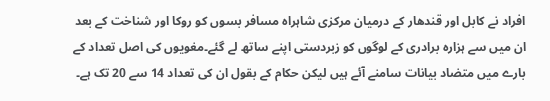افراد نے کابل اور قندھار کے درمیان مرکزی شاہراہ مسافر بسوں کو روکا اور شناخت کے بعد ان میں سے ہزارہ برادری کے لوگوں کو زبردستی اپنے ساتھ لے گئے۔مغویوں کی اصل تعداد کے بارے میں متضاد بیانات سامنے آئے ہیں لیکن حکام کے بقول ان کی تعداد 14 سے 20 تک ہے۔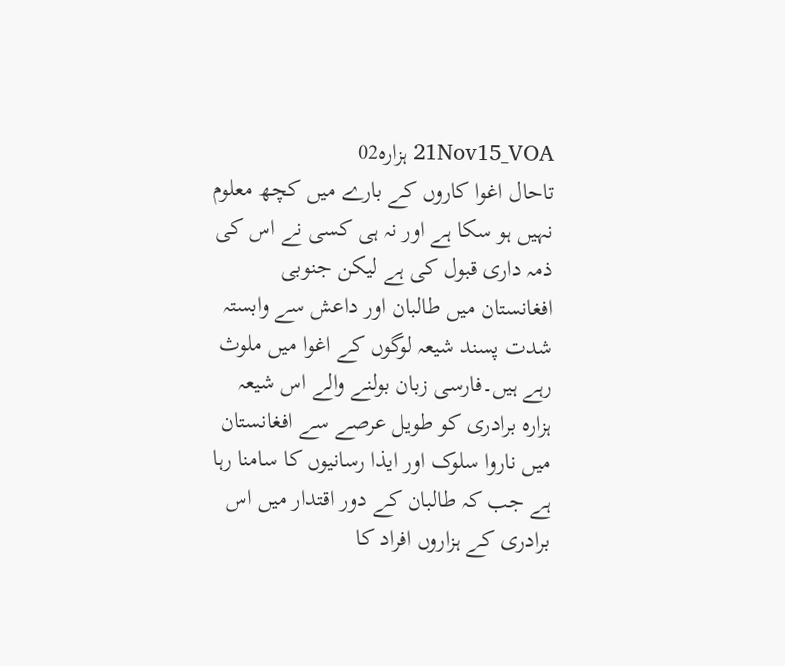21Nov15_VOA ہزارہ02
تاحال اغوا کاروں کے بارے میں کچھ معلوم نہیں ہو سکا ہے اور نہ ہی کسی نے اس کی ذمہ داری قبول کی ہے لیکن جنوبی افغانستان میں طالبان اور داعش سے وابستہ شدت پسند شیعہ لوگوں کے اغوا میں ملوث رہے ہیں۔فارسی زبان بولنے والے اس شیعہ ہزارہ برادری کو طویل عرصے سے افغانستان میں ناروا سلوک اور ایذا رسانیوں کا سامنا رہا ہے جب کہ طالبان کے دور اقتدار میں اس برادری کے ہزاروں افراد کا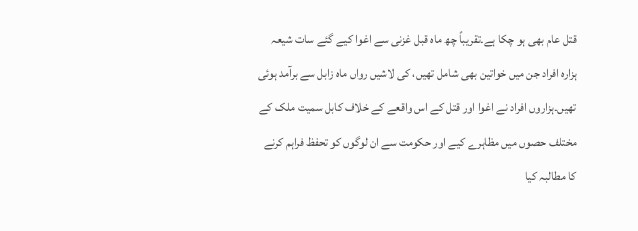قتل عام بھی ہو چکا ہے۔تقریباً چھ ماہ قبل غزنی سے اغوا کیے گئے سات شیعہ ہزارہ افراد جن میں خواتین بھی شامل تھیں، کی لاشیں رواں ماہ زابل سے برآمد ہوئی تھیں۔ہزاروں افراد نے اغوا اور قتل کے اس واقعے کے خلاف کابل سمیت ملک کے مختلف حصوں میں مظاہرے کیے اور حکومت سے ان لوگوں کو تحفظ فراہم کرنے کا مطالبہ کیا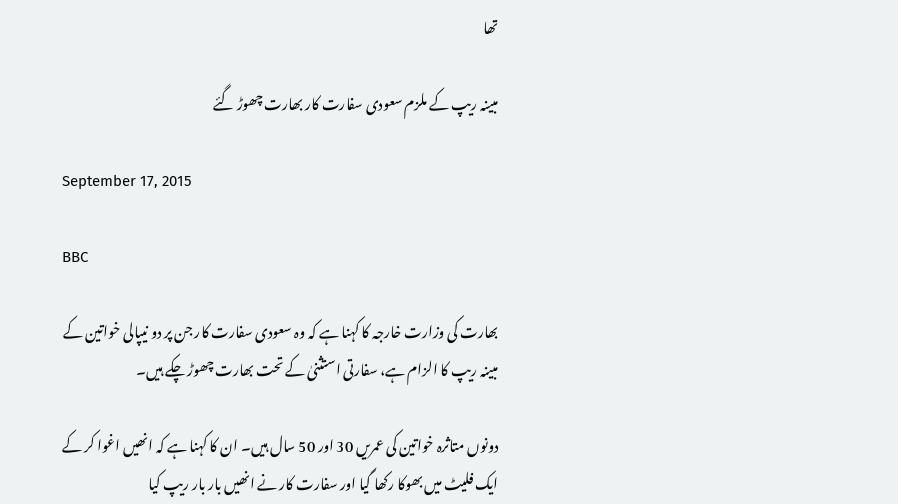تھا

مبینہ ریپ کے ملزم سعودی سفارت کار بھارت چھوڑ گئے

September 17, 2015

BBC

بھارت کی وزارت خارجہ کا کہنا ہے کہ وہ سعودی سفارت کار جن پر دو نیپالی خواتین کے مبینہ ریپ کا الزام ہے، سفارتی استثنیٰ کے تحت بھارت چھوڑ چکے ہیں۔

دونوں متاثرہ خواتین کی عمریں 30 اور 50 سال ہیں۔ ان کا کہنا ہے کہ انھیں اغوا کر کے ایک فلیٹ میں بھوکا رکھا گیا اور سفارت کار نے انھیں بار بار ریپ کیا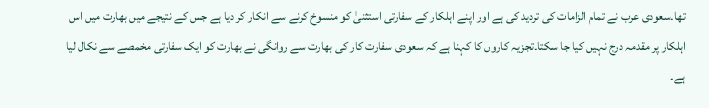تھا۔سعودی عرب نے تمام الزامات کی تردید کی ہے اور اپنے اہلکار کے سفارتی استثنیٰ کو منسوخ کرنے سے انکار کر دیا ہے جس کے نتیجے میں بھارت میں اس اہلکار پر مقدمہ درج نہیں کیا جا سکتا۔تجزیہ کاروں کا کہنا ہے کہ سعودی سفارت کار کی بھارت سے روانگی نے بھارت کو ایک سفارتی مخمصے سے نکال لیا ہے۔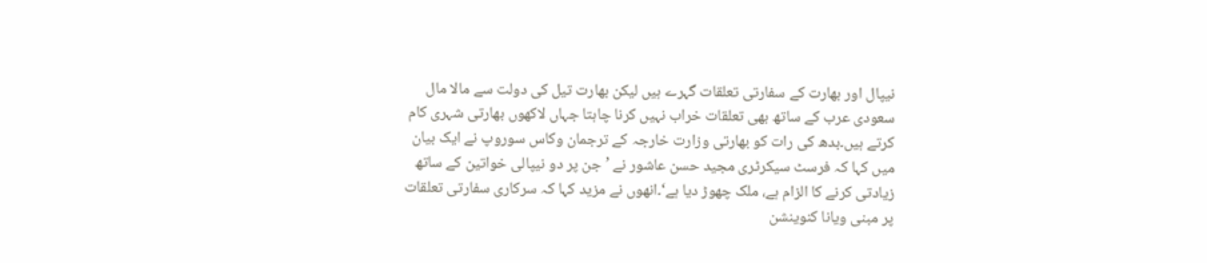نیپال اور بھارت کے سفارتی تعلقات گہرے ہیں لیکن بھارت تیل کی دولت سے مالا مال سعودی عرب کے ساتھ بھی تعلقات خراب نہیں کرنا چاہتا جہاں لاکھوں بھارتی شہری کام کرتے ہیں۔بدھ کی رات کو بھارتی وزارت خارجہ کے ترجمان وکاس سوروپ نے ایک بیان میں کہا کہ فرسٹ سیکرٹری مجید حسن عاشور نے ’جن پر دو نیپالی خواتین کے ساتھ زیادتی کرنے کا الزام ہے، ملک چھوڑ دیا ہے‘۔انھوں نے مزید کہا کہ سرکاری سفارتی تعلقات پر مبنی ویانا کنوینشن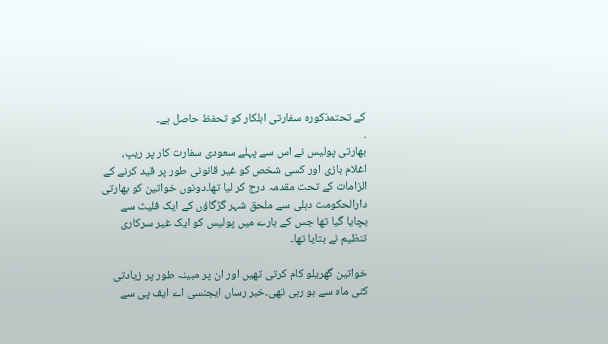کے تحتمذکورہ سفارتی اہلکار کو تحفظ حاصل ہے۔
.
بھارتی پولیس نے اس سے پہلے سعودی سفارت کار پر ریپ، اغلام بازی اور کسی شخص کو غیر قانونی طور پر قید کرنے کے الزامات کے تحت مقدمہ درج کر لیا تھا۔دونوں خواتین کو بھارتی دارالحکومت دہلی سے ملحق شہر گڑگاؤں کے ایک فلیٹ سے بچایا گیا تھا جس کے بارے میں پولیس کو ایک غیر سرکاری تنظیم نے بتایا تھا۔

خواتین گھریلو کام کرتی تھیں اور ان پر مبینہ طور پر زیادتی کئی ماہ سے ہو رہی تھی۔خبر رساں ایجنسی اے ایف پی سے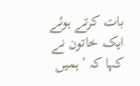بات کرتے ہوئے ایک خاتون نے کہا کہ ’ہمیں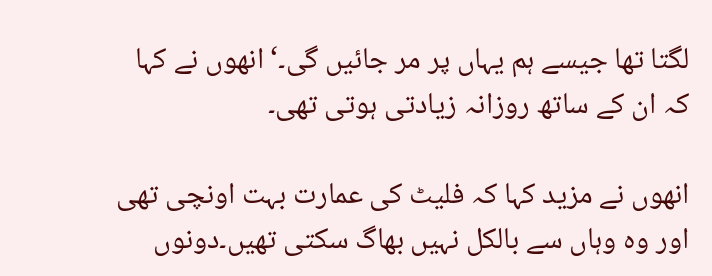لگتا تھا جیسے ہم یہاں پر مر جائیں گی۔‘ انھوں نے کہا کہ ان کے ساتھ روزانہ زیادتی ہوتی تھی۔

انھوں نے مزید کہا کہ فلیٹ کی عمارت بہت اونچی تھی اور وہ وہاں سے بالکل نہیں بھاگ سکتی تھیں۔دونوں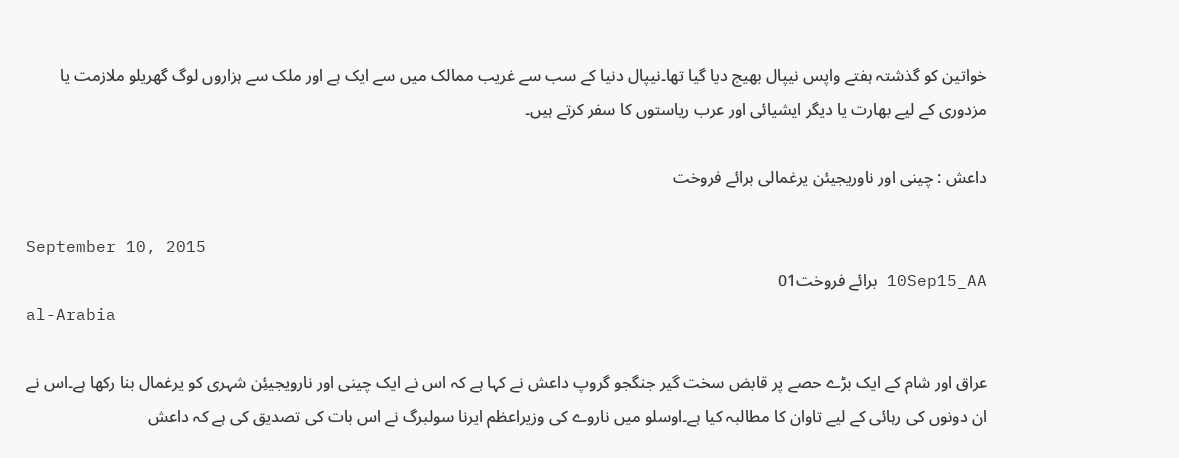خواتین کو گذشتہ ہفتے واپس نیپال بھیج دیا گیا تھا۔نیپال دنیا کے سب سے غریب ممالک میں سے ایک ہے اور ملک سے ہزاروں لوگ گھریلو ملازمت یا مزدوری کے لیے بھارت یا دیگر ایشیائی اور عرب ریاستوں کا سفر کرتے ہیں۔

داعش : چینی اور ناوریجیئن یرغمالی برائے فروخت

September 10, 2015
10Sep15_AA برائے فروخت01
al-Arabia

عراق اور شام کے ایک بڑے حصے پر قابض سخت گیر جنگجو گروپ داعش نے کہا ہے کہ اس نے ایک چینی اور نارویجیئِن شہری کو یرغمال بنا رکھا ہے۔اس نے ان دونوں کی رہائی کے لیے تاوان کا مطالبہ کیا ہے۔اوسلو میں ناروے کی وزیراعظم ایرنا سولبرگ نے اس بات کی تصدیق کی ہے کہ داعش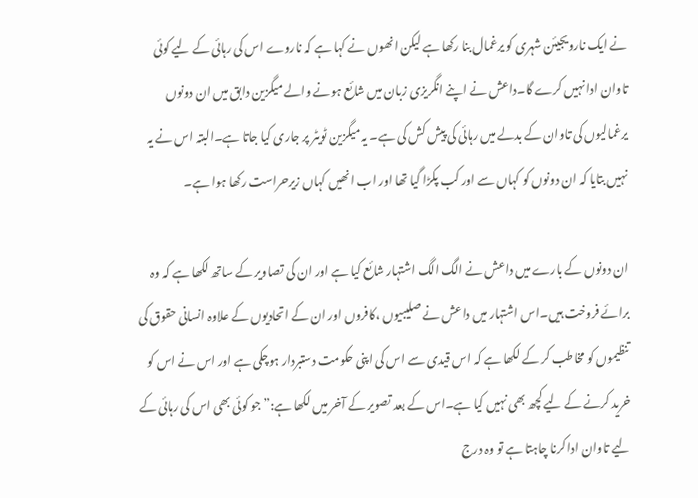نے ایک نارویجیئن شہری کو یرغمال بنا رکھا ہے لیکن انھوں نے کہا ہے کہ ناروے اس کی رہائی کے لیے کوئی تاوان ادا نہیں کرے گا۔داعش نے اپنے انگریزی زبان میں شائع ہونے والے میگزین دابق میں ان دونوں یرغمالیوں کی تاوان کے بدلے میں رہائی کی پیش کش کی ہے۔ یہ میگزین ٹویٹر پر جاری کیا جاتا ہے۔البتہ اس نے یہ نہیں بتایا کہ ان دونوں کو کہاں سے اور کب پکڑا گیا تھا اور اب انھیں کہاں زیرحراست رکھا ہوا ہے۔

ان دونوں کے بارے میں داعش نے الگ الگ اشتہار شائع کیا ہے اور ان کی تصاویر کے ساتھ لکھا ہے کہ وہ برائے فروخت ہیں۔اس اشتہار میں داعش نے صلیبیوں ،کافروں اور ان کے اتحادیوں کے علاوہ انسانی حقوق کی تنظیموں کو مخاطب کر کے لکھا ہے کہ اس قیدی سے اس کی اپنی حکومت دستبردار ہوچکی ہے اور اس نے اس کو خرید کرنے کے لیے کچھ بھی نہیں کیا ہے۔اس کے بعد تصویر کے آخر میں لکھا ہے:”جو کوئی بھی اس کی رہائی کے لیے تاوان ادا کرنا چاہتا ہے تو وہ درج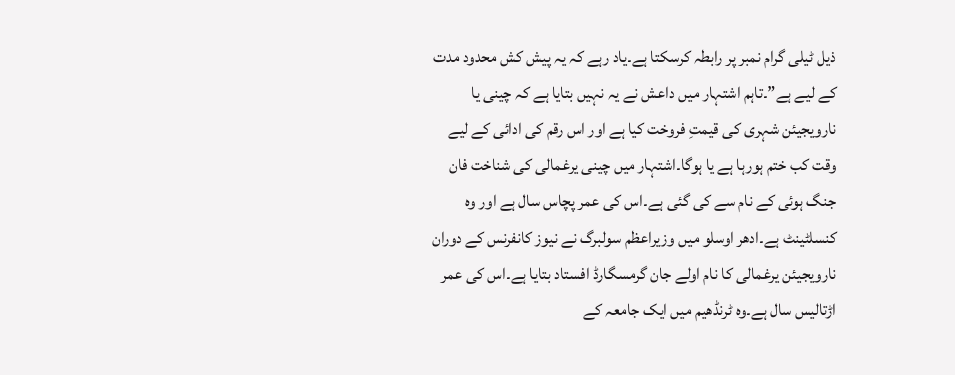ذیل ٹیلی گرام نمبر پر رابطہ کرسکتا ہے۔یاد رہے کہ یہ پیش کش محدود مدت کے لیے ہے”۔تاہم اشتہار میں داعش نے یہ نہیں بتایا ہے کہ چینی یا نارویجیئن شہری کی قیمتِ فروخت کیا ہے اور اس رقم کی ادائی کے لیے وقت کب ختم ہورہا ہے یا ہوگا۔اشتہار میں چینی یرغمالی کی شناخت فان جنگ ہوئی کے نام سے کی گئی ہے۔اس کی عمر پچاس سال ہے اور وہ کنسلٹینٹ ہے۔ادھر اوسلو میں وزیراعظم سولبرگ نے نیوز کانفرنس کے دوران نارویجیئن یرغمالی کا نام اولے جان گرمسگارڈ افستاد بتایا ہے۔اس کی عمر اڑتالیس سال ہے۔وہ ٹرنڈھیم میں ایک جامعہ کے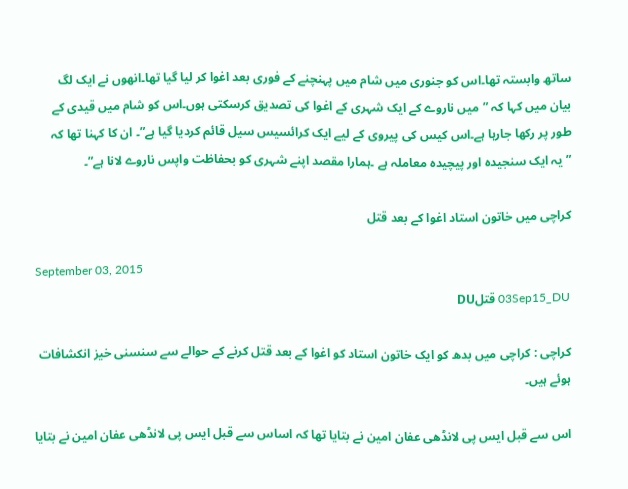ساتھ وابستہ تھا۔اس کو جنوری میں شام میں پہنچنے کے فوری بعد اغوا کر لیا گیا تھا۔انھوں نے ایک لگ بیان میں کہا کہ ”میں ناروے کے ایک شہری کے اغوا کی تصدیق کرسکتی ہوں۔اس کو شام میں قیدی کے طور پر رکھا جارہا ہے۔اس کیس کی پیروی کے لیے ایک کرائسیس سیل قائم کردیا گیا ہے”۔ ان کا کہنا تھا کہ ”یہ ایک سنجیدہ اور پیچیدہ معاملہ ہے ۔ہمارا مقصد اپنے شہری کو بحفاظت واپس ناروے لانا ہے”۔

کراچی میں خاتون استاد اغوا کے بعد قتل

September 03, 2015
03Sep15_DU قتلDU

کراچی : کراچی میں بدھ کو ایک خاتون استاد کو اغوا کے بعد قتل کرنے کے حوالے سے سنسنی خیز انکشافات ہوئے ہیں۔

اس سے قبل ایس پی لانڈھی عفان امین نے بتایا تھا کہ اساس سے قبل ایس پی لانڈھی عفان امین نے بتایا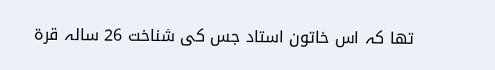تھا کہ اس خاتون استاد جس کی شناخت 26 سالہ قرة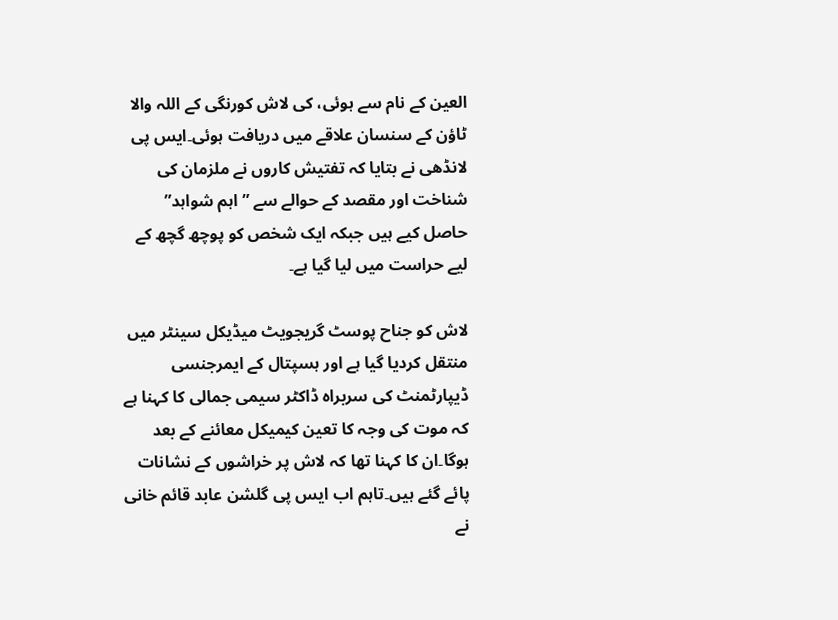العین کے نام سے ہوئی، کی لاش کورنگی کے اللہ والا ٹاؤن کے سنسان علاقے میں دریافت ہوئی۔ایس پی لانڈھی نے بتایا کہ تفتیش کاروں نے ملزمان کی شناخت اور مقصد کے حوالے سے ” اہم شواہد” حاصل کیے ہیں جبکہ ایک شخص کو پوچھ گچھ کے لیے حراست میں لیا گیا ہے۔

لاش کو جناح پوسٹ گریجویٹ میڈیکل سینٹر میں منتقل کردیا گیا ہے اور ہسپتال کے ایمرجنسی ڈیپارٹمنٹ کی سربراہ ڈاکٹر سیمی جمالی کا کہنا ہے کہ موت کی وجہ کا تعین کیمیکل معائنے کے بعد ہوگا۔ان کا کہنا تھا کہ لاش پر خراشوں کے نشانات پائے گئے ہیں۔تاہم اب ایس پی گلشن عابد قائم خانی نے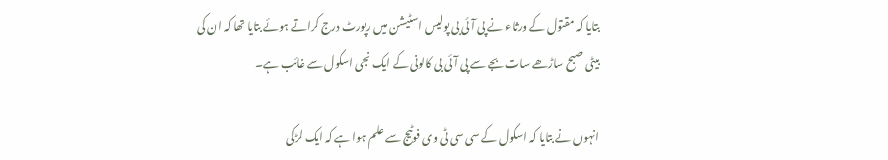بتایا کہ مقتول کے ورثاء نے پی آئی بی پولیس اسٹیشن میں رپورٹ درج کراتے ہوئے بتایا تھا کہ ان کی بیٹی صبح ساڑھے سات بجے سے پی آئی بی کالونی کے ایک نجی اسکول سے غائب ہے۔

انہوں نے بتایا کہ اسکول کے سی سی ٹی وی فوٹیج سے علم ہوا ہے کہ ایک لڑکی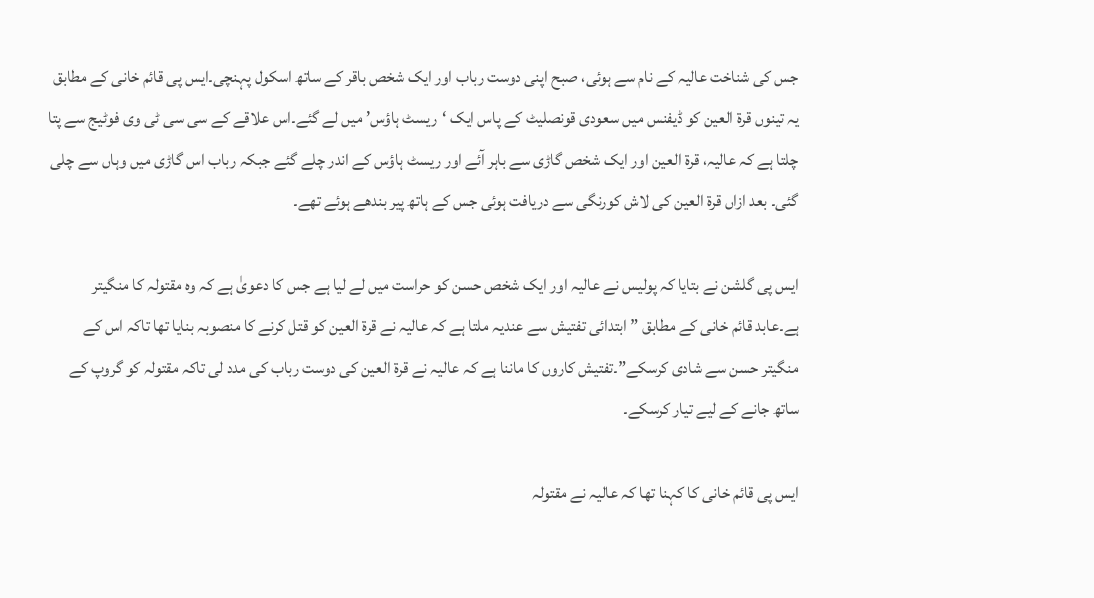جس کی شناخت عالیہ کے نام سے ہوئی، صبح اپنی دوست رباب اور ایک شخص باقر کے ساتھ اسکول پہنچی۔ایس پی قائم خانی کے مطابق یہ تینوں قرة العین کو ڈیفنس میں سعودی قونصلیٹ کے پاس ایک ‘ریسٹ ہاؤس’ میں لے گئے۔اس علاقے کے سی سی ٹی وی فوٹیج سے پتا چلتا ہے کہ عالیہ، قرة العین اور ایک شخص گاڑی سے باہر آئے اور ریسٹ ہاؤس کے اندر چلے گئے جبکہ رباب اس گاڑی میں وہاں سے چلی گئی۔ بعد ازاں قرة العین کی لاش کورنگی سے دریافت ہوئی جس کے ہاتھ پیر بندھے ہوئے تھے۔

ایس پی گلشن نے بتایا کہ پولیس نے عالیہ اور ایک شخص حسن کو حراست میں لے لیا ہے جس کا دعویٰ ہے کہ وہ مقتولہ کا منگیتر ہے۔عابد قائم خانی کے مطابق ” ابتدائی تفتیش سے عندیہ ملتا ہے کہ عالیہ نے قرة العین کو قتل کرنے کا منصوبہ بنایا تھا تاکہ اس کے منگیتر حسن سے شادی کرسکے”۔تفتیش کاروں کا ماننا ہے کہ عالیہ نے قرة العین کی دوست رباب کی مدد لی تاکہ مقتولہ کو گروپ کے ساتھ جانے کے لیے تیار کرسکے۔

ایس پی قائم خانی کا کہنا تھا کہ عالیہ نے مقتولہ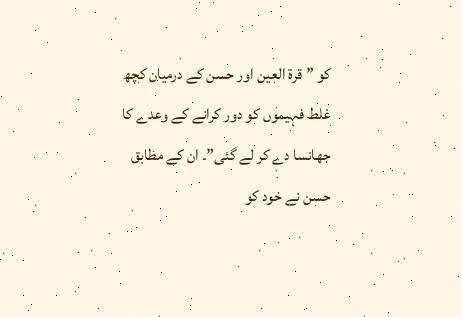کو ” قرة العین اور حسن کے درمیان کچھ غلط فہیموں کو دور کرانے کے وعدے کا جھانسا دے کر لے گئی”۔ ان کے مطابق حسن نے خود کو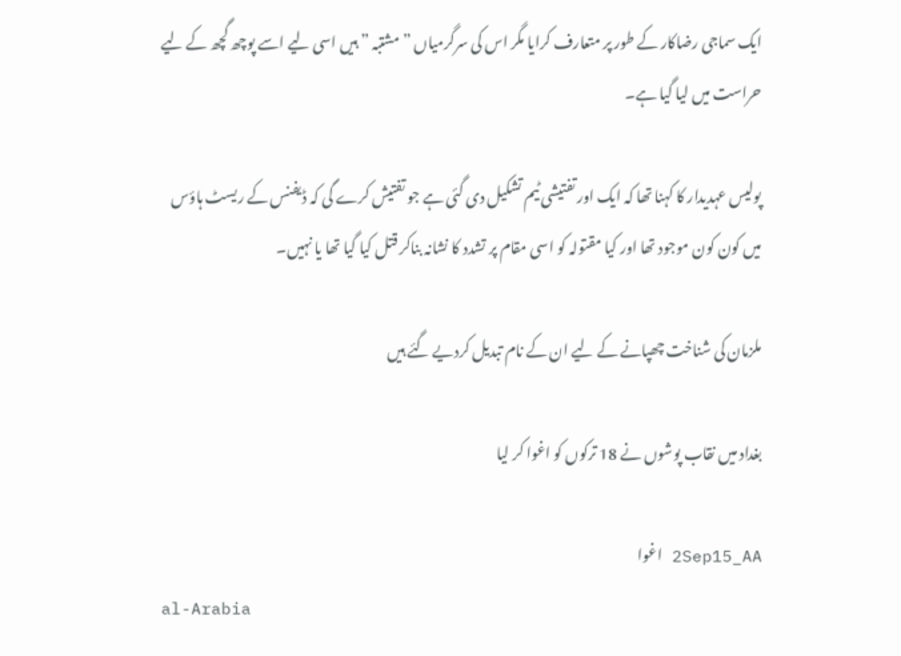ایک سماجی رضاکار کے طور پر متعارف کرایا مگر اس کی سرگرمیاں ” مشتبہ ” ہیں اسی لیے اسے پوچھ گچھ کے لیے حراست میں لیا گیا ہے۔

پولیس عہدیدار کا کہنا تھا کہ ایک اور تفتیشی ٹیم تشکیل دی گئی ہے جو تفتیش کرے گی کہ ڈیفنس کے ریسٹ ہاؤس میں کون کون موجود تھا اور کیا مقتولہ کو اسی مقام پر تشدد کا نشانہ بناکر قتل کیا گیا تھا یا نہیں۔

ملزمان کی شناخت چھپانے کے لیے ان کے نام تبدیل کردیے گئے ہیں

بغداد میں نقاب پوشوں نے 18 ترکوں کو اغوا کر لیا

2Sep15_AA اغوا
al-Arabia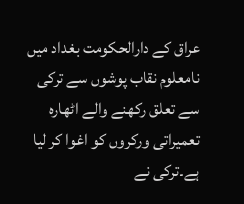عراق کے دارالحکومت بغداد میں نامعلوم نقاب پوشوں سے ترکی سے تعلق رکھنے والے اٹھارہ تعمیراتی ورکروں کو اغوا کر لیا ہے۔ترکی نے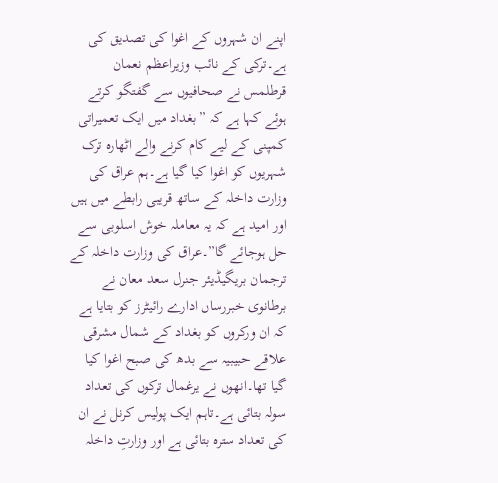اپنے ان شہروں کے اغوا کی تصدیق کی ہے۔ترکی کے نائب وزیراعظم نعمان قرطلمس نے صحافیوں سے گفتگو کرتے ہوئے کہا ہے کہ ”بغداد میں ایک تعمیراتی کمپنی کے لیے کام کرنے والے اٹھارہ ترک شہریوں کو اغوا کیا گیا ہے۔ہم عراق کی وزارت داخلہ کے ساتھ قریبی رابطے میں ہیں اور امید ہے کہ یہ معاملہ خوش اسلوبی سے حل ہوجائے گا”۔عراق کی وزارت داخلہ کے ترجمان بریگیڈیئر جنرل سعد معان نے برطانوی خبررساں ادارے رائیٹرز کو بتایا ہے کہ ان ورکروں کو بغداد کے شمال مشرقی علاقے حبیبیہ سے بدھ کی صبح اغوا کیا گیا تھا۔انھوں نے یرغمال ترکوں کی تعداد سولہ بتائی ہے۔تاہم ایک پولیس کرنل نے ان کی تعداد سترہ بتائی ہے اور وزارتِ داخلہ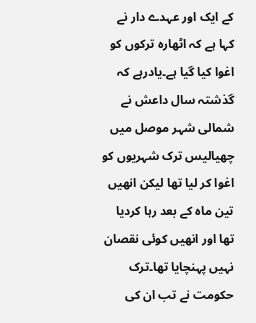کے ایک اور عہدے دار نے کہا ہے کہ اٹھارہ ترکوں کو اغوا کیا گیا ہے۔یادرہے کہ گذشتہ سال داعش نے شمالی شہر موصل میں چھیالیس ترک شہریوں کو اغوا کر لیا تھا لیکن انھیں تین ماہ کے بعد رہا کردیا تھا اور انھیں کوئی نقصان نہیں پہنچایا تھا۔ترک حکومت نے تب ان کی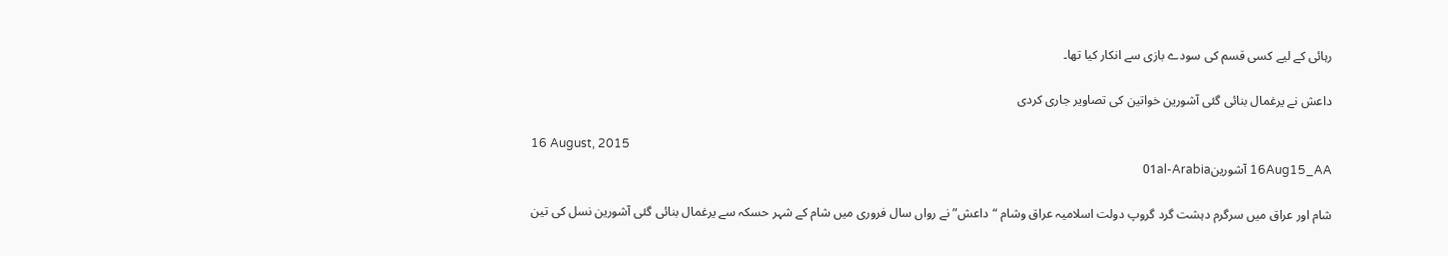رہائی کے لیے کسی قسم کی سودے بازی سے انکار کیا تھا۔

داعش نے یرغمال بنائی گئی آشورین خواتین کی تصاویر جاری کردی

16 August, 2015
16Aug15_AA آشورین01al-Arabia

شام اور عراق میں سرگرم دہشت گرد گروپ دولت اسلامیہ عراق وشام “داعش” نے رواں سال فروری میں شام کے شہر حسکہ سے یرغمال بنائی گئی آشورین نسل کی تین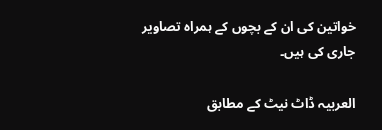خواتین کی ان کے بچوں کے ہمراہ تصاویر جاری کی ہیں۔

العربیہ ڈاٹ نیٹ کے مطابق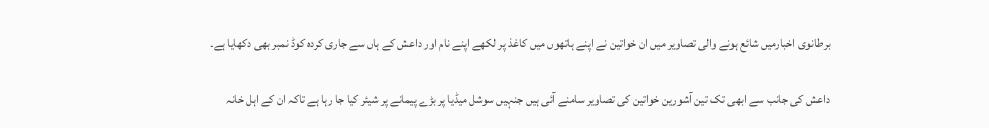برطانوی اخبارمیں شائع ہونے والی تصاویر میں ان خواتین نے اپنے ہاتھوں میں کاغذ پر لکھے اپنے نام اور داعش کے ہاں سے جاری کردہ کوڈ نمبر بھی دکھایا ہے۔

داعش کی جانب سے ابھی تک تین آشورین خواتین کی تصاویر سامنے آئی ہیں جنہیں سوشل میڈیا پر بڑے پیمانے پر شیئر کیا جا رہا ہے تاکہ ان کے اہل خانہ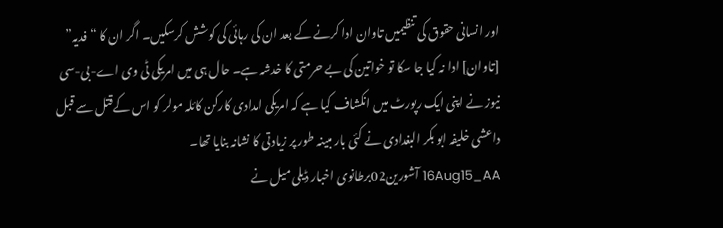اور انسانی حقوق کی تنظیمیں تاوان ادا کرنے کے بعد ان کی رہائی کی کوشش کرسکیں۔ اگر ان کا “فدیہ” [تاوان] ادا نہ کیا جا سکا تو خواتین کی بے حرمتی کا خدشہ ہے۔ حال ہی میں امریکی ٹی وی اے-بی-سی نیوز نے اپنی ایک رپورٹ میں انکشاف کیا ہے کہ امریکی امدادی کارکن کائلہ مولر کو اس کےقتل سے قبل داعشی خلیفہ ابو بکر البغدادی نے کئی بار مبینہ طور پر زیادتی کا نشانہ بنایا تھا۔
16Aug15_AA آشورین02برطانوی اخبار ڈیلی میل نے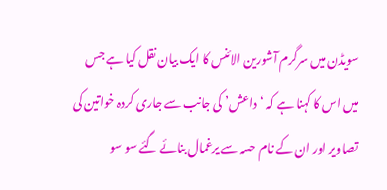سویڈن میں سرگرم آشورین الائنس کا ایک بیان نقل کیا ہے جس میں اس کا کہنا ہے کہ ‘داعش’ کی جانب سے جاری کردہ خواتین کی تصاویر اور ان کے نام حسہ سے یرغمال بنائے گئے سو سو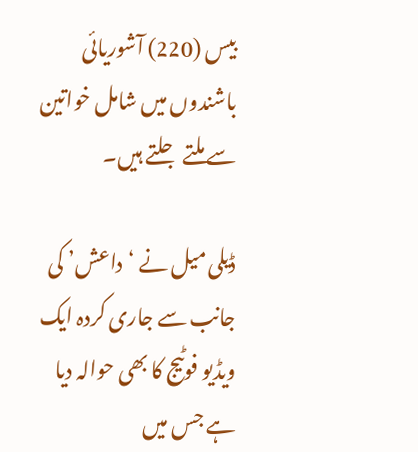بیس (220) آشوریائی باشندوں میں شامل خواتین سے ملتے جلتے ہیں۔

ڈیلی میل نے ‘داعش’ کی جانب سے جاری کردہ ایک ویڈیو فوٹیج کا بھی حوالہ دیا ہے جس میں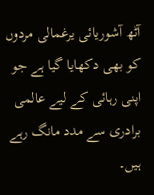آٹھ آشوریائی یرغمالی مردوں کو بھی دکھایا گیا ہے جو اپنی رہائی کے لیے عالمی برادری سے مدد مانگ رہے ہیں۔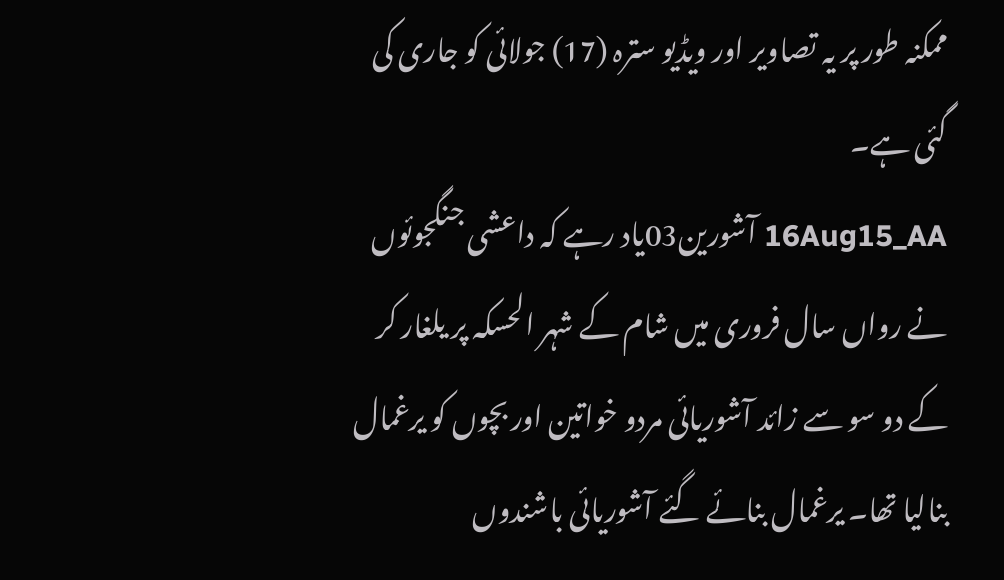ممکنہ طور پر یہ تصاویر اور ویڈیو سترہ (17) جولائی کو جاری کی گئی ہے۔
16Aug15_AA آشورین03یاد رہے کہ داعشی جنگجوئوں نے رواں سال فروری میں شام کے شہر الحسکہ پر یلغار کر کے دو سو سے زائد آشوریائی مردو خواتین اور بچوں کو یرغمال بنالیا تھا۔ یرغمال بنائے گئے آشوریائی باشندوں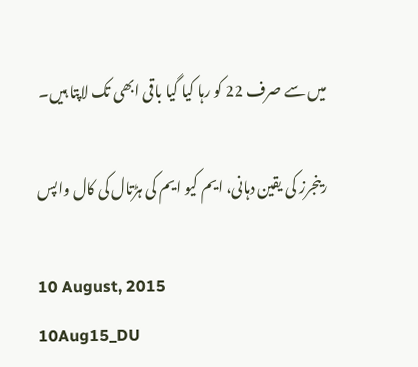میں سے صرف 22 کو رہا کیا گیا باقی ابھی تک لاپتا ہیں۔

رینجرز کی یقین دہانی، ایم کیو ایم کی ہڑتال کی کال واپس

10 August, 2015
10Aug15_DU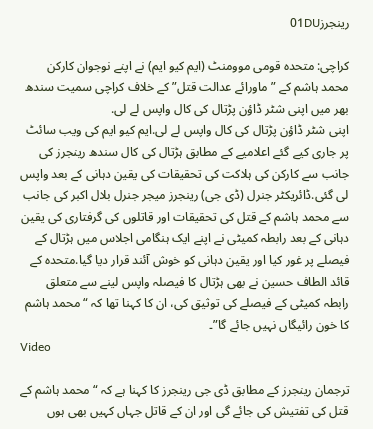رینجرز01DU

کراچی: متحدہ قومی موومنٹ (ایم کیو ایم) نے اپنے نوجوان کارکن محمد ہاشم کے ” ماورائے عدالت قتل” کے خلاف کراچی سمیت سندھ بھر میں اپنی شٹر ڈاؤن پڑتال کی کال واپس لے لی.
اپنی شٹر ڈاؤن پڑتال کی کال واپس لے لی.ایم کیو ایم کی ویب سائٹ پر جاری کیے گئے اعلامیے کے مطابق ہڑتال کی کال سندھ رینجرز کی جانب سے کارکن کی ہلاکت کی تحقیقات کی یقین دہانی کے بعد واپس لی گئی.ڈائریکٹر جنرل (ڈی جی) رینجرز میجر جنرل بلال اکبر کی جانب سے محمد ہاشم کے قتل کی تحقیقات اور قاتلوں کی گرفتاری کی یقین دہانی کے بعد رابطہ کمیٹی نے اپنے ایک ہنگامی اجلاس میں ہڑتال کے فیصلے پر غور کیا اور یقین دہانی کو خوش آئند قرار دیا گیا.متحدہ کے قائد الطاف حسین نے بھی ہڑتال کا فیصلہ واپس لینے سے متعلق رابطہ کمیٹی کے فیصلے کی توثیق کی، ان کا کہنا تھا کہ “محمد ہاشم کا خون رائیگاں نہیں جائے گا”۔
Video

ترجمان رینجرز کے مطابق ڈی جی رینجرز کا کہنا ہے کہ “محمد ہاشم کے قتل کی تفتیش کی جائے گی اور ان کے قاتل جہاں کہیں بھی ہوں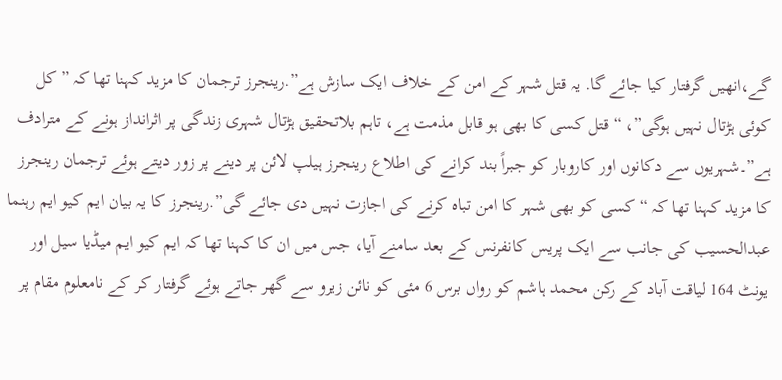گے،انھیں گرفتار کیا جائے گا. یہ قتل شہر کے امن کے خلاف ایک سازش ہے”.رینجرز ترجمان کا مزید کہنا تھا کہ ” کل کوئی ہڑتال نہیں ہوگی”، “قتل کسی کا بھی ہو قابل مذمت ہے، تاہم بلاتحقیق ہڑتال شہری زندگی پر اثرانداز ہونے کے مترادف ہے”۔شہریوں سے دکانوں اور کاروبار کو جبراً بند کرانے کی اطلاع رینجرز ہیلپ لائن پر دینے پر زور دیتے ہوئے ترجمان رینجرز کا مزید کہنا تھا کہ “کسی کو بھی شہر کا امن تباہ کرنے کی اجازت نہیں دی جائے گی”.رینجرز کا یہ بیان ایم کیو ایم رہنما عبدالحسیب کی جانب سے ایک پریس کانفرنس کے بعد سامنے آیا، جس میں ان کا کہنا تھا کہ ایم کیو ایم میڈیا سیل اور یونٹ 164 لیاقت آباد کے رکن محمد ہاشم کو رواں برس 6 مئی کو نائن زیرو سے گھر جاتے ہوئے گرفتار کر کے نامعلوم مقام پر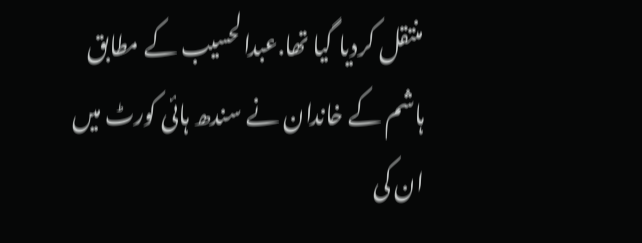منتقل کردیا گیا تھا.عبدالحسیب کے مطابق ہاشم کے خاندان نے سندھ ہائی کورٹ میں ان کی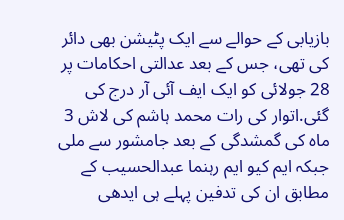بازیابی کے حوالے سے ایک پٹیشن بھی دائر کی تھی، جس کے بعد عدالتی احکامات پر 28 جولائی کو ایک ایف آئی آر درج کی گئی.اتوار کی رات محمد ہاشم کی لاش 3 ماہ کی گمشدگی کے بعد جامشور سے ملی جبکہ ایم کیو ایم رہنما عبدالحسیب کے مطابق ان کی تدفین پہلے ہی ایدھی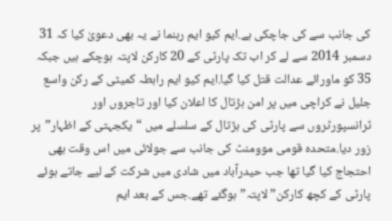کی جانب سے کی جاچکی ہے.ایم کیو ایم رہنما نے یہ بھی دعویٰ کیا کہ 31 دسمبر 2014 سے لے کر اب تک پارٹی کے 20 کارکن لاپتہ ہوچکے ہیں جبکہ 35 کو ماورائے عدالت قتل کیا گیا.ایم کیو ایم رابطہ کمیٹی کے رکن واسع جلیل نے کراچی میں پر امن ہڑتال کا اعلان کیا اور تاجروں اور ٹرانسپورٹروں سے پارٹی کی ہڑتال کے سلسلے میں “یکجہتی کے اظہار”پر زور دیا.متحدہ قومی موومنٹ کی جانب سے جولائی میں اس وقت بھی احتجاج کیا گیا تھا جب حیدرآباد میں شادی میں شرکت کے لیے جاتے ہوئے پارٹی کے کچھ کارکن” لاپتہ” ہوگئے تھے.جس کے بعد ایم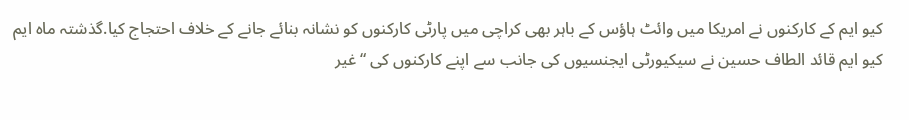کیو ایم کے کارکنوں نے امریکا میں وائٹ ہاؤس کے باہر بھی کراچی میں پارٹی کارکنوں کو نشانہ بنائے جانے کے خلاف احتجاج کیا.گذشتہ ماہ ایم کیو ایم قائد الطاف حسین نے سیکیورٹی ایجنسیوں کی جانب سے اپنے کارکنوں کی “غیر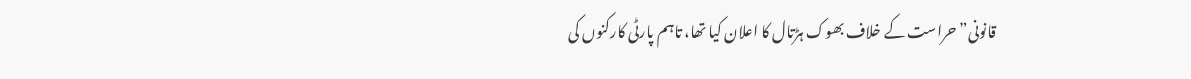قانونی” حراست کے خلاف بھوک ہڑتال کا اعلان کیا تھا، تاہم پارٹی کارکنوں کی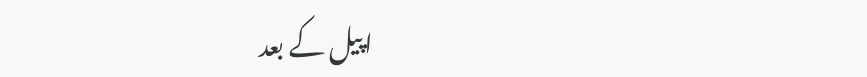اپیل کے بعد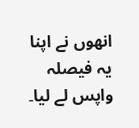انھوں نے اپنا یہ فیصلہ واپس لے لیا۔